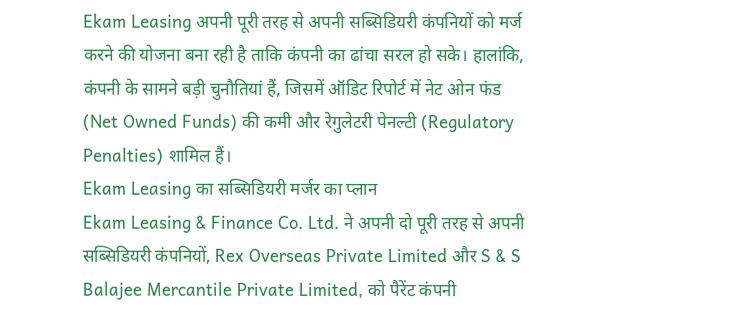Ekam Leasing अपनी पूरी तरह से अपनी सब्सिडियरी कंपनियों को मर्ज करने की योजना बना रही है ताकि कंपनी का ढांचा सरल हो सके। हालांकि, कंपनी के सामने बड़ी चुनौतियां हैं, जिसमें ऑडिट रिपोर्ट में नेट ओन फंड (Net Owned Funds) की कमी और रेगुलेटरी पेनल्टी (Regulatory Penalties) शामिल हैं।
Ekam Leasing का सब्सिडियरी मर्जर का प्लान
Ekam Leasing & Finance Co. Ltd. ने अपनी दो पूरी तरह से अपनी सब्सिडियरी कंपनियों, Rex Overseas Private Limited और S & S Balajee Mercantile Private Limited, को पैरेंट कंपनी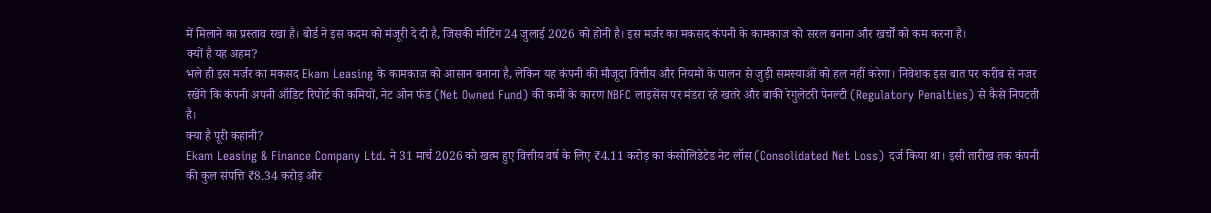में मिलाने का प्रस्ताव रखा है। बोर्ड ने इस कदम को मंजूरी दे दी है, जिसकी मीटिंग 24 जुलाई 2026 को होनी है। इस मर्जर का मकसद कंपनी के कामकाज को सरल बनाना और खर्चों को कम करना है।
क्यों है यह अहम?
भले ही इस मर्जर का मकसद Ekam Leasing के कामकाज को आसान बनाना है, लेकिन यह कंपनी की मौजूदा वित्तीय और नियमों के पालन से जुड़ी समस्याओं को हल नहीं करेगा। निवेशक इस बात पर करीब से नजर रखेंगे कि कंपनी अपनी ऑडिट रिपोर्ट की कमियों, नेट ओन फंड (Net Owned Fund) की कमी के कारण NBFC लाइसेंस पर मंडरा रहे खतरे और बाकी रेगुलेटरी पेनल्टी (Regulatory Penalties) से कैसे निपटती है।
क्या है पूरी कहानी?
Ekam Leasing & Finance Company Ltd. ने 31 मार्च 2026 को खत्म हुए वित्तीय वर्ष के लिए ₹4.11 करोड़ का कंसोलिडेटेड नेट लॉस (Consolidated Net Loss) दर्ज किया था। इसी तारीख तक कंपनी की कुल संपत्ति ₹8.34 करोड़ और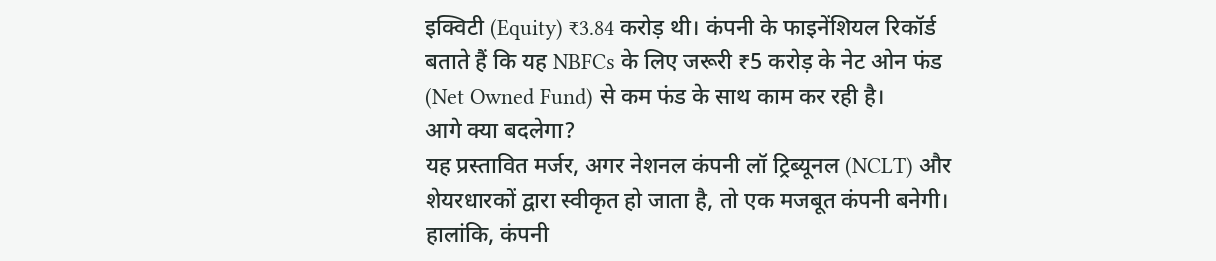इक्विटी (Equity) ₹3.84 करोड़ थी। कंपनी के फाइनेंशियल रिकॉर्ड बताते हैं कि यह NBFCs के लिए जरूरी ₹5 करोड़ के नेट ओन फंड (Net Owned Fund) से कम फंड के साथ काम कर रही है।
आगे क्या बदलेगा?
यह प्रस्तावित मर्जर, अगर नेशनल कंपनी लॉ ट्रिब्यूनल (NCLT) और शेयरधारकों द्वारा स्वीकृत हो जाता है, तो एक मजबूत कंपनी बनेगी। हालांकि, कंपनी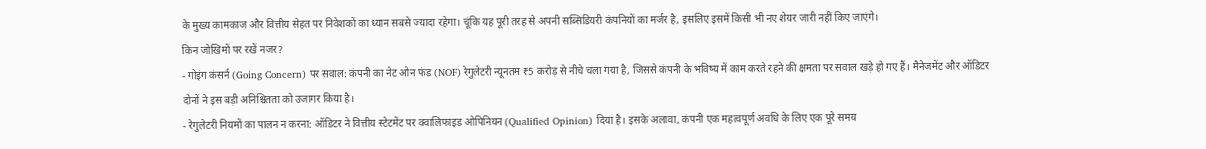के मुख्य कामकाज और वित्तीय सेहत पर निवेशकों का ध्यान सबसे ज्यादा रहेगा। चूंकि यह पूरी तरह से अपनी सब्सिडियरी कंपनियों का मर्जर है, इसलिए इसमें किसी भी नए शेयर जारी नहीं किए जाएंगे।
किन जोखिमों पर रखें नजर?
- गोइंग कंसर्न (Going Concern) पर सवाल: कंपनी का नेट ओन फंड (NOF) रेगुलेटरी न्यूनतम ₹5 करोड़ से नीचे चला गया है, जिससे कंपनी के भविष्य में काम करते रहने की क्षमता पर सवाल खड़े हो गए हैं। मैनेजमेंट और ऑडिटर दोनों ने इस बड़ी अनिश्चितता को उजागर किया है।
- रेगुलेटरी नियमों का पालन न करना: ऑडिटर ने वित्तीय स्टेटमेंट पर क्वालिफाइड ओपिनियन (Qualified Opinion) दिया है। इसके अलावा, कंपनी एक महत्वपूर्ण अवधि के लिए एक पूरे समय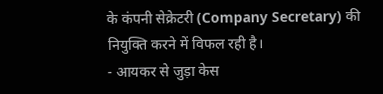के कंपनी सेक्रेटरी (Company Secretary) की नियुक्ति करने में विफल रही है।
- आयकर से जुड़ा केस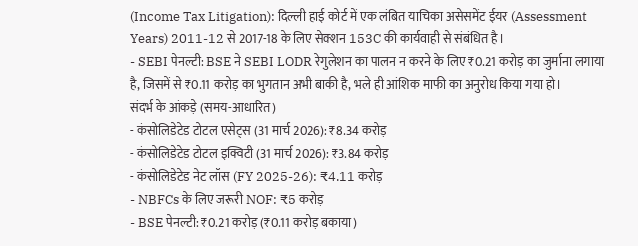(Income Tax Litigation): दिल्ली हाई कोर्ट में एक लंबित याचिका असेसमेंट ईयर (Assessment Years) 2011-12 से 2017-18 के लिए सेक्शन 153C की कार्यवाही से संबंधित है।
- SEBI पेनल्टी: BSE ने SEBI LODR रेगुलेशन का पालन न करने के लिए ₹0.21 करोड़ का जुर्माना लगाया है, जिसमें से ₹0.11 करोड़ का भुगतान अभी बाकी है, भले ही आंशिक माफी का अनुरोध किया गया हो।
संदर्भ के आंकड़े (समय-आधारित)
- कंसोलिडेटेड टोटल एसेट्स (31 मार्च 2026): ₹8.34 करोड़
- कंसोलिडेटेड टोटल इक्विटी (31 मार्च 2026): ₹3.84 करोड़
- कंसोलिडेटेड नेट लॉस (FY 2025-26): ₹4.11 करोड़
- NBFCs के लिए जरूरी NOF: ₹5 करोड़
- BSE पेनल्टी: ₹0.21 करोड़ (₹0.11 करोड़ बकाया)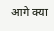आगे क्या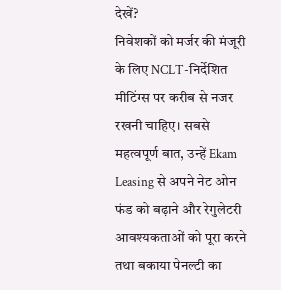देखें?
निवेशकों को मर्जर की मंजूरी के लिए NCLT-निर्देशित मीटिंग्स पर करीब से नजर रखनी चाहिए। सबसे महत्वपूर्ण बात, उन्हें Ekam Leasing से अपने नेट ओन फंड को बढ़ाने और रेगुलेटरी आवश्यकताओं को पूरा करने तथा बकाया पेनल्टी का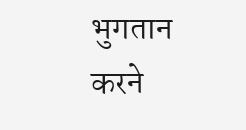भुगतान करने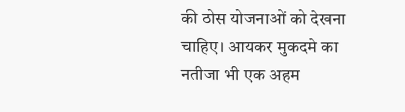की ठोस योजनाओं को देखना चाहिए। आयकर मुकदमे का नतीजा भी एक अहम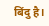बिंदु है।